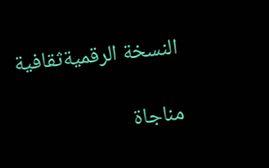النسخة الرقميةثقافية

مناجاة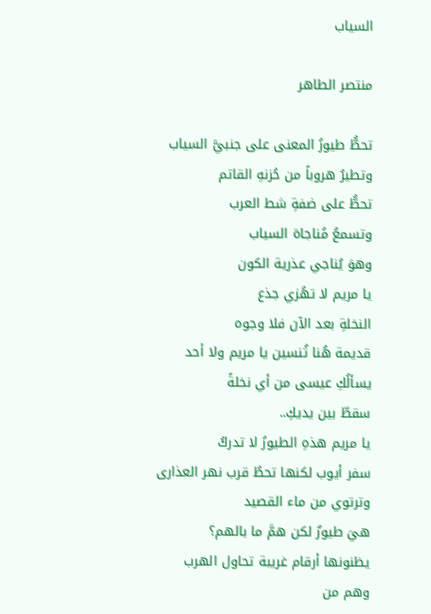السياب

منتصر الطاهر

تحطُّ طيورُ المعنى على جنبيَّ السياب
وتطيرُ هروباً من حُزنهِ القاتم
تحطُّ على ضفةِ شط العرب
وتسمعُ مُناجاة السياب
وهوَ يُناجي عذرية الكون
يا مريم لا تهُزي جذع
النخلةِ بعد الآن فلا وجوه
قديمة هُنا تُنسين يا مريم ولا أحد
يسألُكِ عيسى من أي نخلةً
سقطّ بين يديكِ..
يا مريم هذهِ الطيورُ لا تدركُ
سفر أيوب لكنها تحطُ قرب نهر العذارى
وترتوي من ماء القصيد
هيَ طيورٌ لكن همَّ ما بالهم؟
يظنونها أرقام غريبة تحاول الهرب
وهم من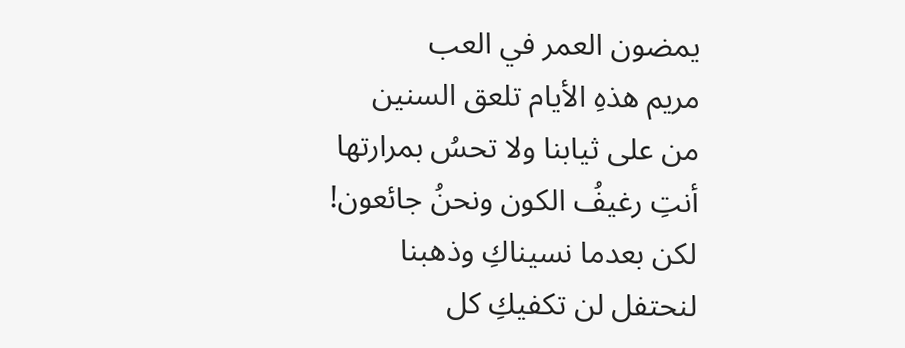يمضون العمر في العب
مريم هذهِ الأيام تلعق السنين
من على ثيابنا ولا تحسُ بمرارتها
أنتِ رغيفُ الكون ونحنُ جائعون!
لكن بعدما نسيناكِ وذهبنا
لنحتفل لن تكفيكِ كل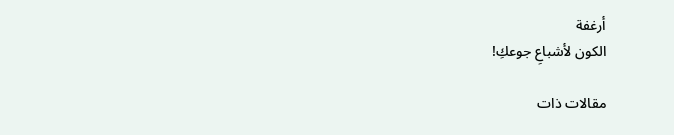أرغفة
الكون لأشباعِ جوعكِ!

مقالات ذات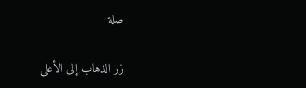صلة

زر الذهاب إلى الأعلى